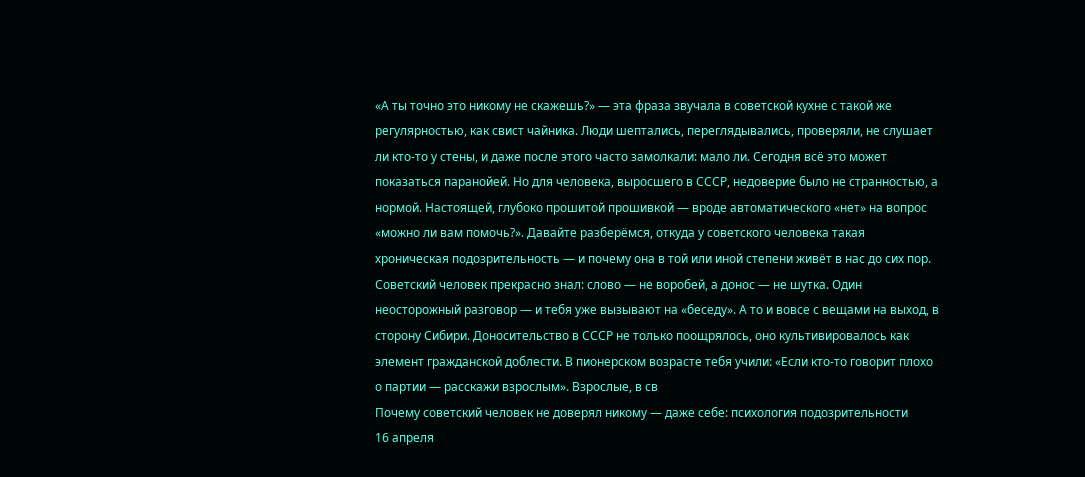«А ты точно это никому не скажешь?» — эта фраза звучала в советской кухне с такой же регулярностью, как свист чайника. Люди шептались, переглядывались, проверяли, не слушает ли кто-то у стены, и даже после этого часто замолкали: мало ли. Сегодня всё это может показаться паранойей. Но для человека, выросшего в СССР, недоверие было не странностью, а нормой. Настоящей, глубоко прошитой прошивкой — вроде автоматического «нет» на вопрос «можно ли вам помочь?». Давайте разберёмся, откуда у советского человека такая хроническая подозрительность — и почему она в той или иной степени живёт в нас до сих пор. Советский человек прекрасно знал: слово — не воробей, а донос — не шутка. Один неосторожный разговор — и тебя уже вызывают на «беседу». А то и вовсе с вещами на выход, в сторону Сибири. Доносительство в СССР не только поощрялось, оно культивировалось как элемент гражданской доблести. В пионерском возрасте тебя учили: «Если кто-то говорит плохо о партии — расскажи взрослым». Взрослые, в св
Почему советский человек не доверял никому — даже себе: психология подозрительности
16 апреля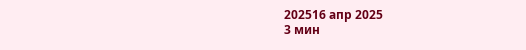202516 апр 2025
3 мин